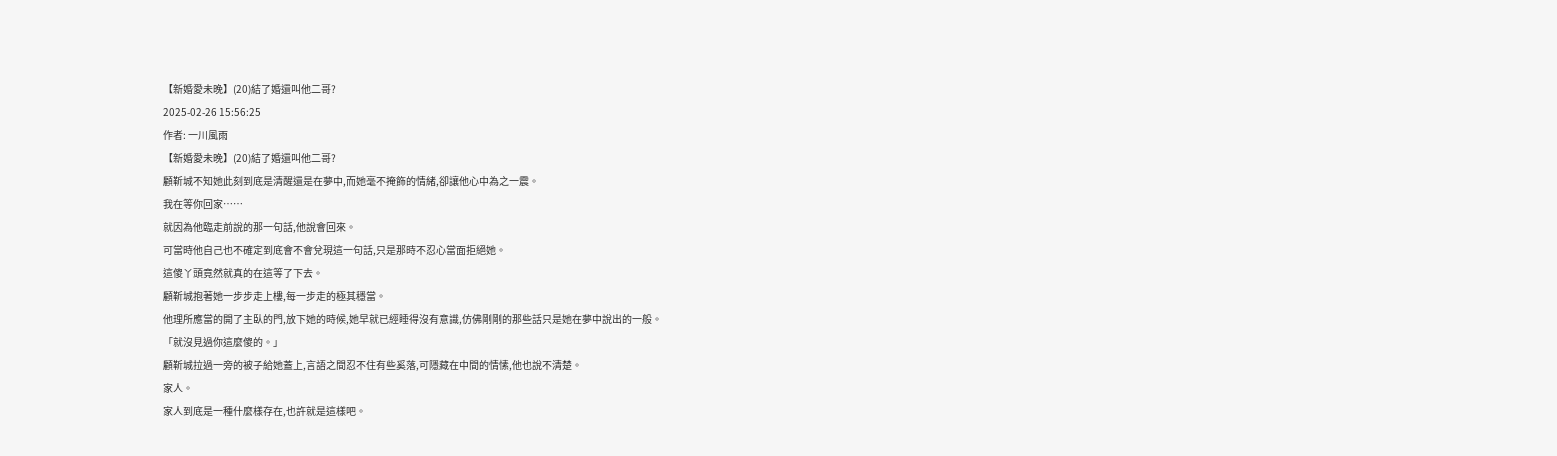【新婚愛未晚】(20)結了婚還叫他二哥?
2025-02-26 15:56:25
作者: 一川風雨
【新婚愛未晚】(20)結了婚還叫他二哥?
顧靳城不知她此刻到底是清醒還是在夢中,而她毫不掩飾的情緒,卻讓他心中為之一震。
我在等你回家……
就因為他臨走前說的那一句話,他說會回來。
可當時他自己也不確定到底會不會兌現這一句話,只是那時不忍心當面拒絕她。
這傻丫頭竟然就真的在這等了下去。
顧靳城抱著她一步步走上樓,每一步走的極其穩當。
他理所應當的開了主臥的門,放下她的時候,她早就已經睡得沒有意識,仿佛剛剛的那些話只是她在夢中說出的一般。
「就沒見過你這麼傻的。」
顧靳城拉過一旁的被子給她蓋上,言語之間忍不住有些奚落,可隱藏在中間的情愫,他也說不清楚。
家人。
家人到底是一種什麼樣存在,也許就是這樣吧。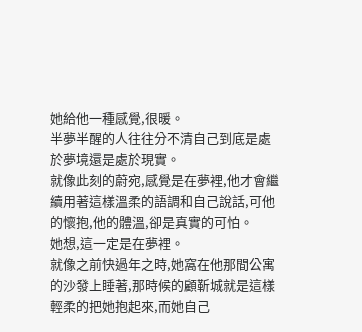她給他一種感覺,很暖。
半夢半醒的人往往分不清自己到底是處於夢境還是處於現實。
就像此刻的蔚宛,感覺是在夢裡,他才會繼續用著這樣溫柔的語調和自己說話,可他的懷抱,他的體溫,卻是真實的可怕。
她想,這一定是在夢裡。
就像之前快過年之時,她窩在他那間公寓的沙發上睡著,那時候的顧靳城就是這樣輕柔的把她抱起來,而她自己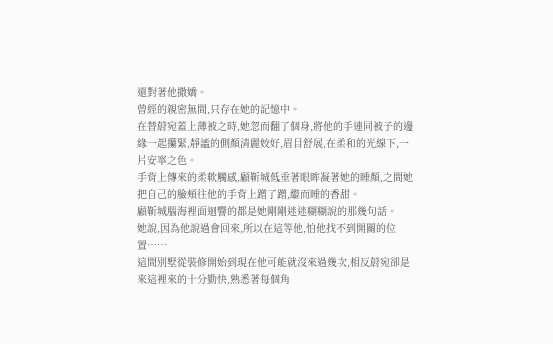還對著他撒嬌。
曾經的親密無間,只存在她的記憶中。
在替蔚宛蓋上薄被之時,她忽而翻了個身,將他的手連同被子的邊緣一起攥緊,靜謐的側顏清麗姣好,眉目舒展,在柔和的光線下,一片安寧之色。
手背上傳來的柔軟觸感,顧靳城低垂著眼眸凝著她的睡顏,之間她把自己的臉頰往他的手背上蹭了蹭,繼而睡的香甜。
顧靳城腦海裡面迴響的都是她剛剛迷迷糊糊說的那幾句話。
她說,因為他說過會回來,所以在這等他,怕他找不到開關的位置……
這間別墅從裝修開始到現在他可能就沒來過幾次,相反蔚宛卻是來這裡來的十分勤快,熟悉著每個角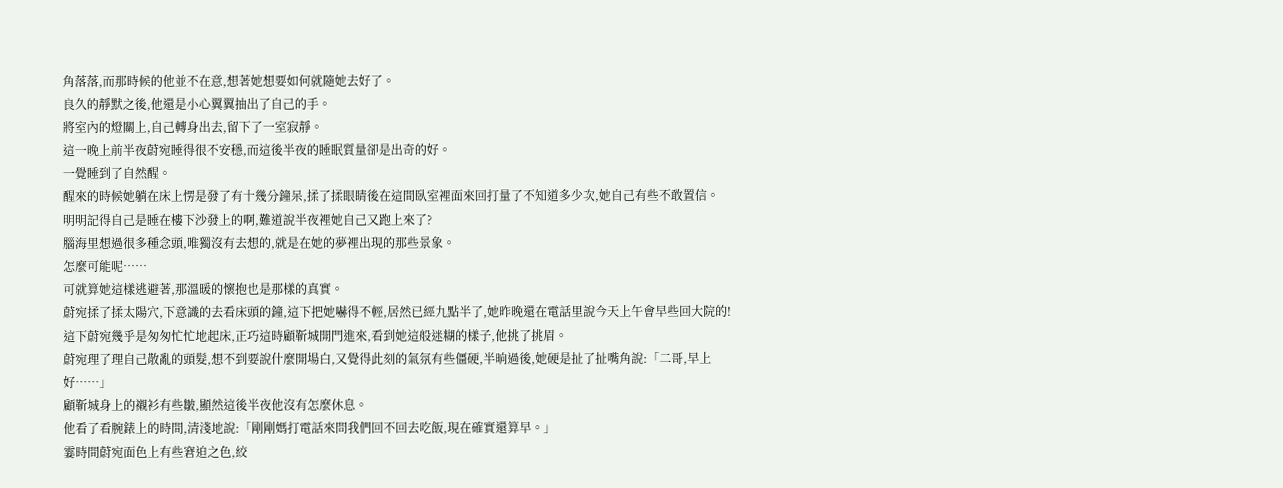角落落,而那時候的他並不在意,想著她想要如何就隨她去好了。
良久的靜默之後,他還是小心翼翼抽出了自己的手。
將室內的燈關上,自己轉身出去,留下了一室寂靜。
這一晚上前半夜蔚宛睡得很不安穩,而這後半夜的睡眠質量卻是出奇的好。
一覺睡到了自然醒。
醒來的時候她躺在床上愣是發了有十幾分鐘呆,揉了揉眼睛後在這間臥室裡面來回打量了不知道多少次,她自己有些不敢置信。
明明記得自己是睡在樓下沙發上的啊,難道說半夜裡她自己又跑上來了?
腦海里想過很多種念頭,唯獨沒有去想的,就是在她的夢裡出現的那些景象。
怎麼可能呢……
可就算她這樣逃避著,那溫暖的懷抱也是那樣的真實。
蔚宛揉了揉太陽穴,下意識的去看床頭的鐘,這下把她嚇得不輕,居然已經九點半了,她昨晚還在電話里說今天上午會早些回大院的!
這下蔚宛幾乎是匆匆忙忙地起床,正巧這時顧靳城開門進來,看到她這般迷糊的樣子,他挑了挑眉。
蔚宛理了理自己散亂的頭髮,想不到要說什麼開場白,又覺得此刻的氣氛有些僵硬,半晌過後,她硬是扯了扯嘴角說:「二哥,早上好……」
顧靳城身上的襯衫有些皺,顯然這後半夜他沒有怎麼休息。
他看了看腕錶上的時間,清淺地說:「剛剛媽打電話來問我們回不回去吃飯,現在確實還算早。」
霎時間蔚宛面色上有些窘迫之色,絞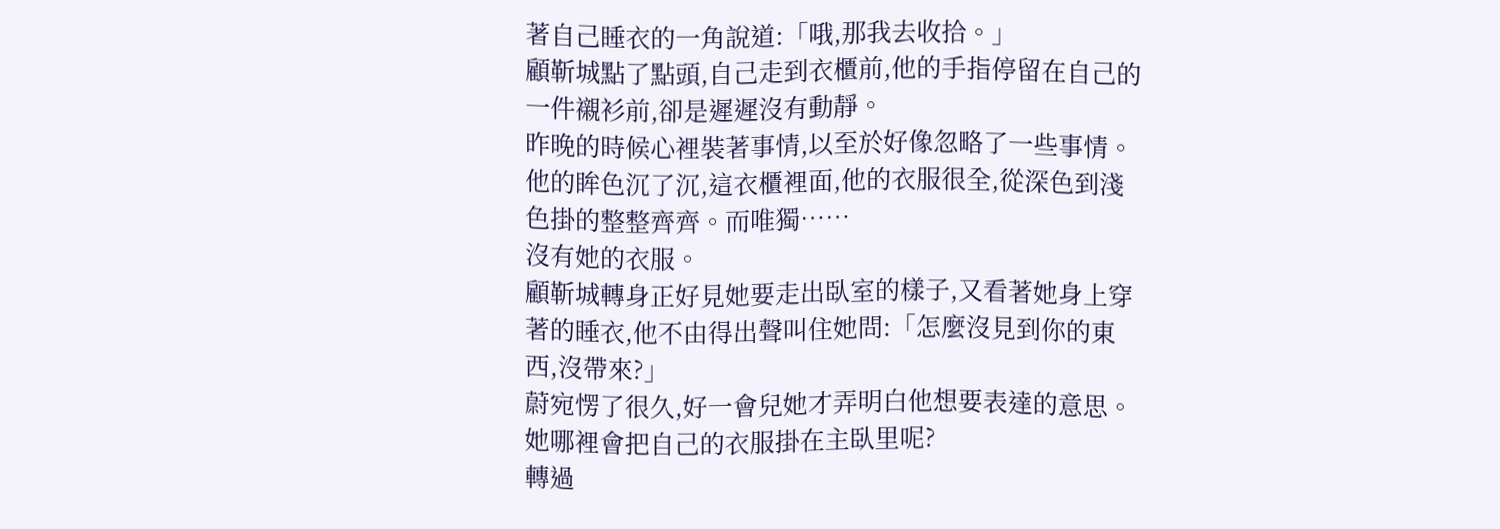著自己睡衣的一角說道:「哦,那我去收拾。」
顧靳城點了點頭,自己走到衣櫃前,他的手指停留在自己的一件襯衫前,卻是遲遲沒有動靜。
昨晚的時候心裡裝著事情,以至於好像忽略了一些事情。
他的眸色沉了沉,這衣櫃裡面,他的衣服很全,從深色到淺色掛的整整齊齊。而唯獨……
沒有她的衣服。
顧靳城轉身正好見她要走出臥室的樣子,又看著她身上穿著的睡衣,他不由得出聲叫住她問:「怎麼沒見到你的東西,沒帶來?」
蔚宛愣了很久,好一會兒她才弄明白他想要表達的意思。
她哪裡會把自己的衣服掛在主臥里呢?
轉過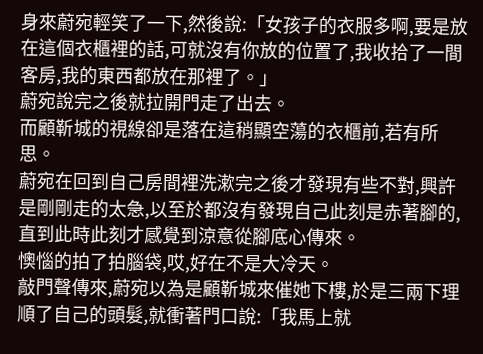身來蔚宛輕笑了一下,然後說:「女孩子的衣服多啊,要是放在這個衣櫃裡的話,可就沒有你放的位置了,我收拾了一間客房,我的東西都放在那裡了。」
蔚宛說完之後就拉開門走了出去。
而顧靳城的視線卻是落在這稍顯空蕩的衣櫃前,若有所思。
蔚宛在回到自己房間裡洗漱完之後才發現有些不對,興許是剛剛走的太急,以至於都沒有發現自己此刻是赤著腳的,直到此時此刻才感覺到涼意從腳底心傳來。
懊惱的拍了拍腦袋,哎,好在不是大冷天。
敲門聲傳來,蔚宛以為是顧靳城來催她下樓,於是三兩下理順了自己的頭髮,就衝著門口說:「我馬上就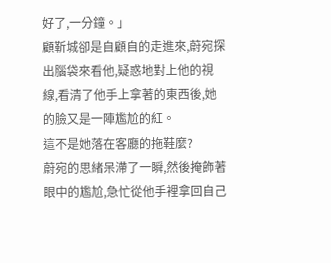好了,一分鐘。」
顧靳城卻是自顧自的走進來,蔚宛探出腦袋來看他,疑惑地對上他的視線,看清了他手上拿著的東西後,她的臉又是一陣尷尬的紅。
這不是她落在客廳的拖鞋麼?
蔚宛的思緒呆滯了一瞬,然後掩飾著眼中的尷尬,急忙從他手裡拿回自己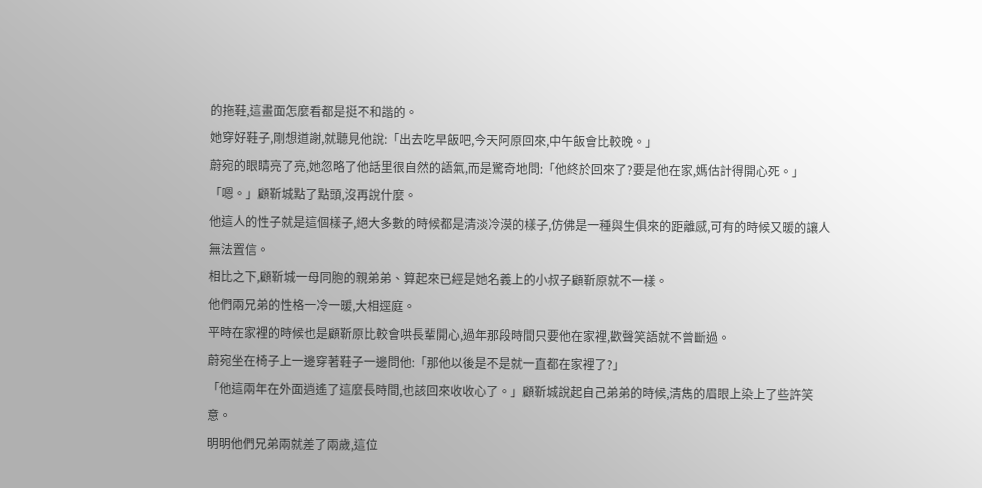的拖鞋,這畫面怎麼看都是挺不和諧的。
她穿好鞋子,剛想道謝,就聽見他說:「出去吃早飯吧,今天阿原回來,中午飯會比較晚。」
蔚宛的眼睛亮了亮,她忽略了他話里很自然的語氣,而是驚奇地問:「他終於回來了?要是他在家,媽估計得開心死。」
「嗯。」顧靳城點了點頭,沒再說什麼。
他這人的性子就是這個樣子,絕大多數的時候都是清淡冷漠的樣子,仿佛是一種與生俱來的距離感,可有的時候又暖的讓人無法置信。
相比之下,顧靳城一母同胞的親弟弟、算起來已經是她名義上的小叔子顧靳原就不一樣。
他們兩兄弟的性格一冷一暖,大相逕庭。
平時在家裡的時候也是顧靳原比較會哄長輩開心,過年那段時間只要他在家裡,歡聲笑語就不曾斷過。
蔚宛坐在椅子上一邊穿著鞋子一邊問他:「那他以後是不是就一直都在家裡了?」
「他這兩年在外面逍遙了這麼長時間,也該回來收收心了。」顧靳城說起自己弟弟的時候,清雋的眉眼上染上了些許笑意。
明明他們兄弟兩就差了兩歲,這位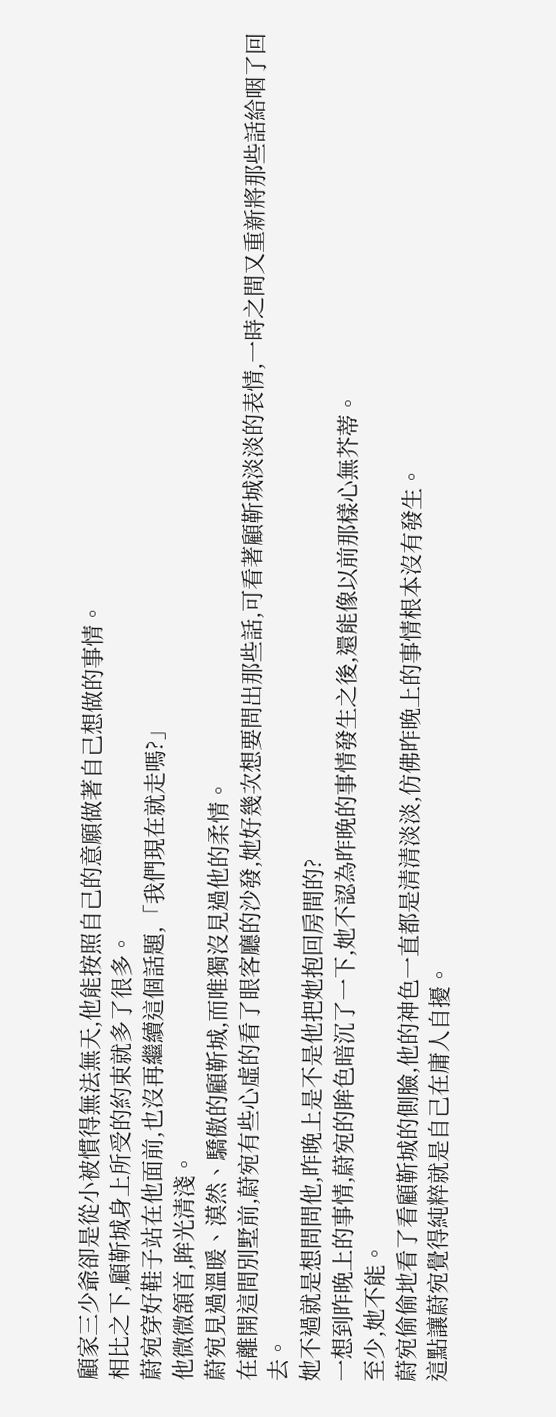顧家三少爺卻是從小被慣得無法無天,他能按照自己的意願做著自己想做的事情。
相比之下,顧靳城身上所受的約束就多了很多。
蔚宛穿好鞋子站在他面前,也沒再繼續這個話題,「我們現在就走嗎?」
他微微頷首,眸光清淺。
蔚宛見過溫暖、漠然、驕傲的顧靳城,而唯獨沒見過他的柔情。
在離開這間別墅前,蔚宛有些心虛的看了眼客廳的沙發,她好幾次想要問出那些話,可看著顧靳城淡淡的表情,一時之間又重新將那些話給咽了回去。
她不過就是想問問他,昨晚上是不是他把她抱回房間的?
一想到昨晚上的事情,蔚宛的眸色暗沉了一下,她不認為昨晚的事情發生之後,還能像以前那樣心無芥蒂。
至少,她不能。
蔚宛偷偷地看了看顧靳城的側臉,他的神色一直都是清清淡淡,仿佛昨晚上的事情根本沒有發生。
這點讓蔚宛覺得純粹就是自己在庸人自擾。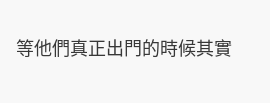等他們真正出門的時候其實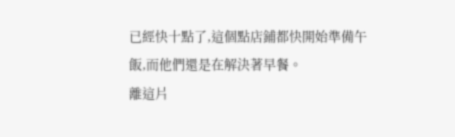已經快十點了,這個點店鋪都快開始準備午飯,而他們還是在解決著早餐。
離這片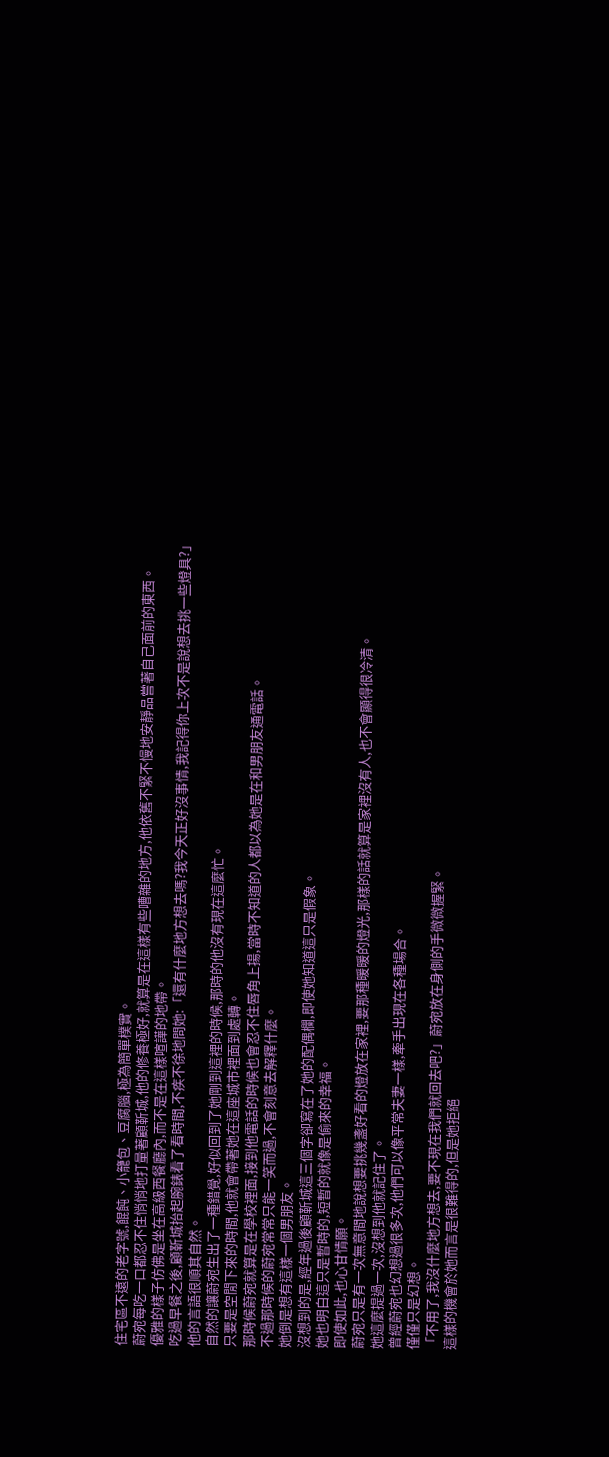住宅區不遠的老字號,餛飩、小籠包、豆腐腦,極為簡單樸實。
蔚宛每吃一口都忍不住悄悄地打量著顧靳城,他的修養極好,就算是在這樣有些嘈雜的地方,他依舊不緊不慢地安靜品嘗著自己面前的東西。
優雅的樣子仿佛是坐在高級西餐廳內,而不是在這樣喧譁的地帶。
吃過早餐之後,顧靳城抬起腕錶看了看時間,不疾不徐地問她:「還有什麼地方想去嗎?我今天正好沒事情,我記得你上次不是說想去挑一些燈具?」
他的言語很順其自然。
自然的讓蔚宛生出了一種錯覺,好似回到了她剛到這裡的時候,那時的他沒有現在這麼忙。
只要是空閒下來的時間,他就會帶著她在這座城市裡面到處轉。
那時候蔚宛就算是在學校裡面,接到他電話的時候也會忍不住唇角上揚,當時不知道的人都以為她是在和男朋友通電話。
不過那時候的蔚宛常常只能一笑而過,不會刻意去解釋什麼。
她倒是想有這樣一個男朋友。
沒想到的是,經年過後顧靳城這三個字卻寫在了她的配偶欄,即使她知道這只是假象。
她也明白這只是暫時的,短暫的就像是偷來的幸福。
即使如此,也心甘情願。
蔚宛只是有一次無意間地說想要挑幾盞好看的燈放在家裡,要那種暖暖的燈光,那樣的話就算是家裡沒有人,也不會顯得很冷清。
她這麼提過一次,沒想到他就記住了。
曾經蔚宛也幻想過很多次,他們可以像平常夫妻一樣,牽手出現在各種場合。
僅僅只是幻想。
「不用了,我沒什麼地方想去,要不現在我們就回去吧?」蔚宛放在身側的手微微握緊。
這樣的機會於她而言是很難得的,但是她拒絕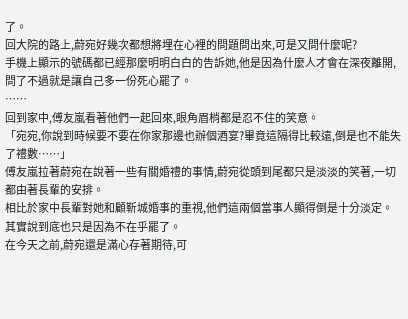了。
回大院的路上,蔚宛好幾次都想將埋在心裡的問題問出來,可是又問什麼呢?
手機上顯示的號碼都已經那麼明明白白的告訴她,他是因為什麼人才會在深夜離開,問了不過就是讓自己多一份死心罷了。
……
回到家中,傅友嵐看著他們一起回來,眼角眉梢都是忍不住的笑意。
「宛宛,你說到時候要不要在你家那邊也辦個酒宴?畢竟這隔得比較遠,倒是也不能失了禮數……」
傅友嵐拉著蔚宛在說著一些有關婚禮的事情,蔚宛從頭到尾都只是淡淡的笑著,一切都由著長輩的安排。
相比於家中長輩對她和顧靳城婚事的重視,他們這兩個當事人顯得倒是十分淡定。
其實說到底也只是因為不在乎罷了。
在今天之前,蔚宛還是滿心存著期待,可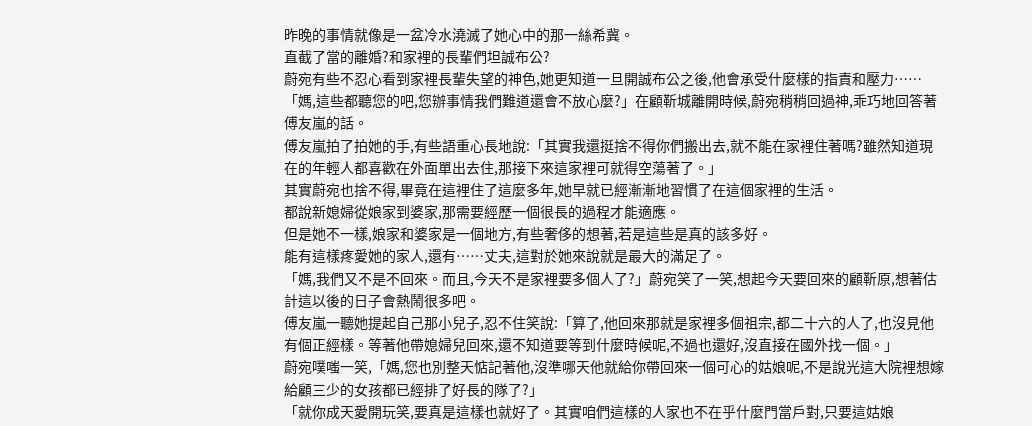昨晚的事情就像是一盆冷水澆滅了她心中的那一絲希冀。
直截了當的離婚?和家裡的長輩們坦誠布公?
蔚宛有些不忍心看到家裡長輩失望的神色,她更知道一旦開誠布公之後,他會承受什麼樣的指責和壓力……
「媽,這些都聽您的吧,您辦事情我們難道還會不放心麼?」在顧靳城離開時候,蔚宛稍稍回過神,乖巧地回答著傅友嵐的話。
傅友嵐拍了拍她的手,有些語重心長地說:「其實我還挺捨不得你們搬出去,就不能在家裡住著嗎?雖然知道現在的年輕人都喜歡在外面單出去住,那接下來這家裡可就得空蕩著了。」
其實蔚宛也捨不得,畢竟在這裡住了這麼多年,她早就已經漸漸地習慣了在這個家裡的生活。
都說新媳婦從娘家到婆家,那需要經歷一個很長的過程才能適應。
但是她不一樣,娘家和婆家是一個地方,有些奢侈的想著,若是這些是真的該多好。
能有這樣疼愛她的家人,還有……丈夫,這對於她來說就是最大的滿足了。
「媽,我們又不是不回來。而且,今天不是家裡要多個人了?」蔚宛笑了一笑,想起今天要回來的顧靳原,想著估計這以後的日子會熱鬧很多吧。
傅友嵐一聽她提起自己那小兒子,忍不住笑說:「算了,他回來那就是家裡多個祖宗,都二十六的人了,也沒見他有個正經樣。等著他帶媳婦兒回來,還不知道要等到什麼時候呢,不過也還好,沒直接在國外找一個。」
蔚宛噗嗤一笑,「媽,您也別整天惦記著他,沒準哪天他就給你帶回來一個可心的姑娘呢,不是說光這大院裡想嫁給顧三少的女孩都已經排了好長的隊了?」
「就你成天愛開玩笑,要真是這樣也就好了。其實咱們這樣的人家也不在乎什麼門當戶對,只要這姑娘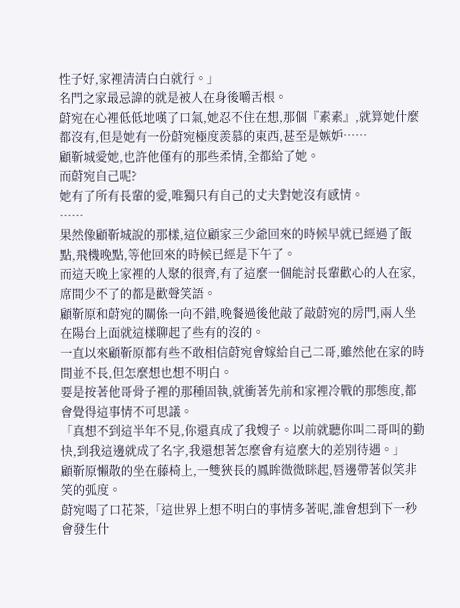性子好,家裡清清白白就行。」
名門之家最忌諱的就是被人在身後嚼舌根。
蔚宛在心裡低低地嘆了口氣,她忍不住在想,那個『素素』,就算她什麼都沒有,但是她有一份蔚宛極度羨慕的東西,甚至是嫉妒……
顧靳城愛她,也許他僅有的那些柔情,全都給了她。
而蔚宛自己呢?
她有了所有長輩的愛,唯獨只有自己的丈夫對她沒有感情。
……
果然像顧靳城說的那樣,這位顧家三少爺回來的時候早就已經過了飯點,飛機晚點,等他回來的時候已經是下午了。
而這天晚上家裡的人聚的很齊,有了這麼一個能討長輩歡心的人在家,席間少不了的都是歡聲笑語。
顧靳原和蔚宛的關係一向不錯,晚餐過後他敲了敲蔚宛的房門,兩人坐在陽台上面就這樣聊起了些有的沒的。
一直以來顧靳原都有些不敢相信蔚宛會嫁給自己二哥,雖然他在家的時間並不長,但怎麼想也想不明白。
要是按著他哥骨子裡的那種固執,就衝著先前和家裡冷戰的那態度,都會覺得這事情不可思議。
「真想不到這半年不見,你還真成了我嫂子。以前就聽你叫二哥叫的勤快,到我這邊就成了名字,我還想著怎麼會有這麼大的差別待遇。」
顧靳原懶散的坐在藤椅上,一雙狹長的鳳眸微微眯起,唇邊帶著似笑非笑的弧度。
蔚宛喝了口花茶,「這世界上想不明白的事情多著呢,誰會想到下一秒會發生什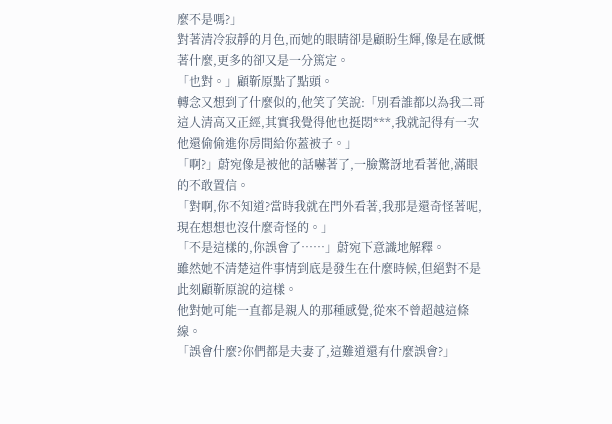麼不是嗎?」
對著清冷寂靜的月色,而她的眼睛卻是顧盼生輝,像是在感慨著什麼,更多的卻又是一分篤定。
「也對。」顧靳原點了點頭。
轉念又想到了什麼似的,他笑了笑說:「別看誰都以為我二哥這人清高又正經,其實我覺得他也挺悶***,我就記得有一次他還偷偷進你房間給你蓋被子。」
「啊?」蔚宛像是被他的話嚇著了,一臉驚訝地看著他,滿眼的不敢置信。
「對啊,你不知道?當時我就在門外看著,我那是還奇怪著呢,現在想想也沒什麼奇怪的。」
「不是這樣的,你誤會了……」蔚宛下意識地解釋。
雖然她不清楚這件事情到底是發生在什麼時候,但絕對不是此刻顧靳原說的這樣。
他對她可能一直都是親人的那種感覺,從來不曾超越這條線。
「誤會什麼?你們都是夫妻了,這難道還有什麼誤會?」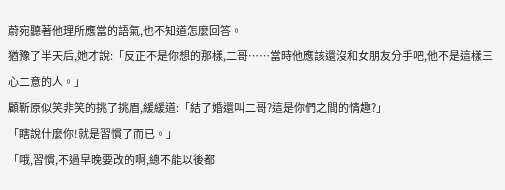蔚宛聽著他理所應當的語氣,也不知道怎麼回答。
猶豫了半天后,她才說:「反正不是你想的那樣,二哥……當時他應該還沒和女朋友分手吧,他不是這樣三心二意的人。」
顧靳原似笑非笑的挑了挑眉,緩緩道:「結了婚還叫二哥?這是你們之間的情趣?」
「瞎說什麼你!就是習慣了而已。」
「哦,習慣,不過早晚要改的啊,總不能以後都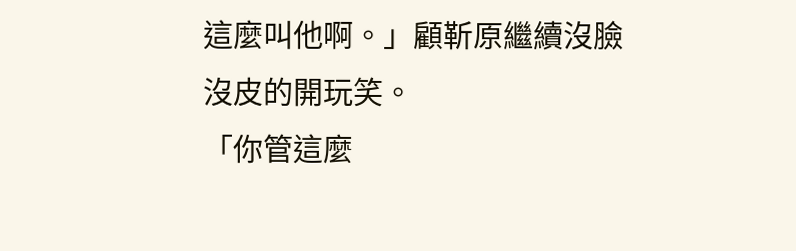這麼叫他啊。」顧靳原繼續沒臉沒皮的開玩笑。
「你管這麼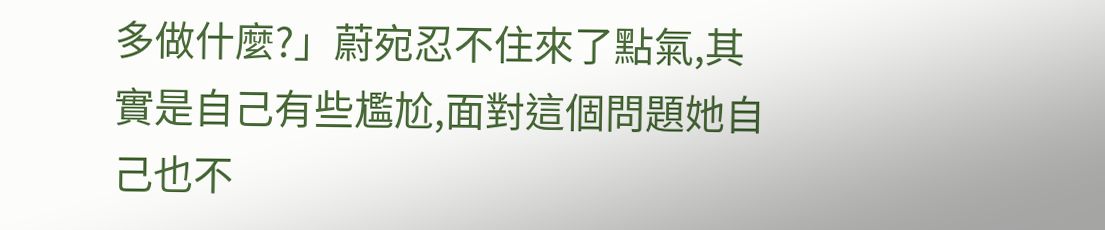多做什麼?」蔚宛忍不住來了點氣,其實是自己有些尷尬,面對這個問題她自己也不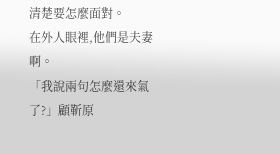清楚要怎麼面對。
在外人眼裡,他們是夫妻啊。
「我說兩句怎麼還來氣了?」顧靳原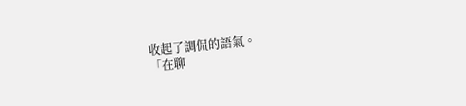收起了調侃的語氣。
「在聊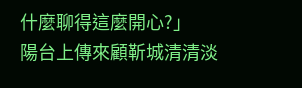什麼聊得這麼開心?」
陽台上傳來顧靳城清清淡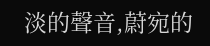淡的聲音,蔚宛的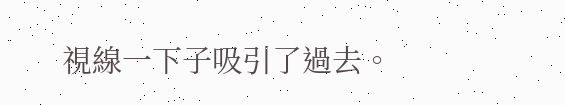視線一下子吸引了過去。